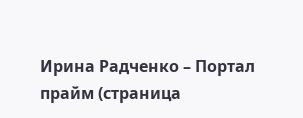Ирина Радченко – Портал прайм (страница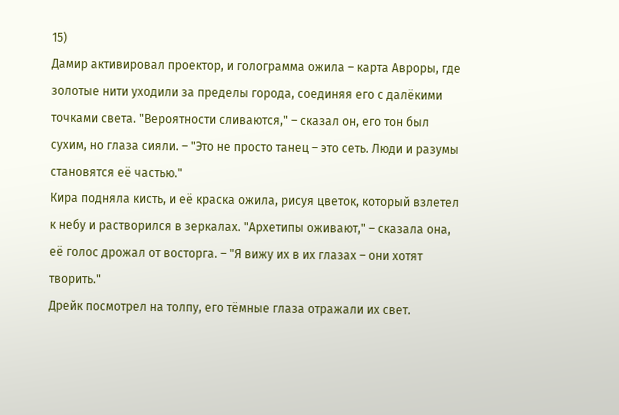15)
Дамир активировал проектор, и голограмма ожила – карта Авроры, где золотые нити уходили за пределы города, соединяя его с далёкими точками света. "Вероятности сливаются," – сказал он, его тон был сухим, но глаза сияли. – "Это не просто танец – это сеть. Люди и разумы становятся её частью."
Кира подняла кисть, и её краска ожила, рисуя цветок, который взлетел к небу и растворился в зеркалах. "Архетипы оживают," – сказала она, её голос дрожал от восторга. – "Я вижу их в их глазах – они хотят творить."
Дрейк посмотрел на толпу, его тёмные глаза отражали их свет.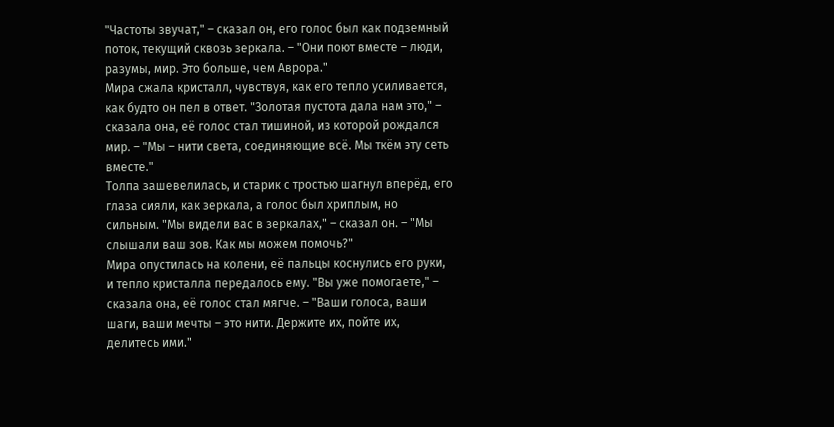"Частоты звучат," – сказал он, его голос был как подземный поток, текущий сквозь зеркала. – "Они поют вместе – люди, разумы, мир. Это больше, чем Аврора."
Мира сжала кристалл, чувствуя, как его тепло усиливается, как будто он пел в ответ. "Золотая пустота дала нам это," – сказала она, её голос стал тишиной, из которой рождался мир. – "Мы – нити света, соединяющие всё. Мы ткём эту сеть вместе."
Толпа зашевелилась, и старик с тростью шагнул вперёд, его глаза сияли, как зеркала, а голос был хриплым, но сильным. "Мы видели вас в зеркалах," – сказал он. – "Мы слышали ваш зов. Как мы можем помочь?"
Мира опустилась на колени, её пальцы коснулись его руки, и тепло кристалла передалось ему. "Вы уже помогаете," – сказала она, её голос стал мягче. – "Ваши голоса, ваши шаги, ваши мечты – это нити. Держите их, пойте их, делитесь ими."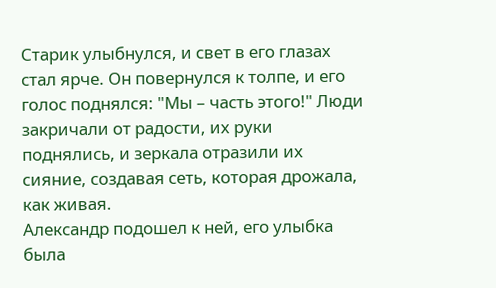Старик улыбнулся, и свет в его глазах стал ярче. Он повернулся к толпе, и его голос поднялся: "Мы – часть этого!" Люди закричали от радости, их руки поднялись, и зеркала отразили их сияние, создавая сеть, которая дрожала, как живая.
Александр подошел к ней, его улыбка была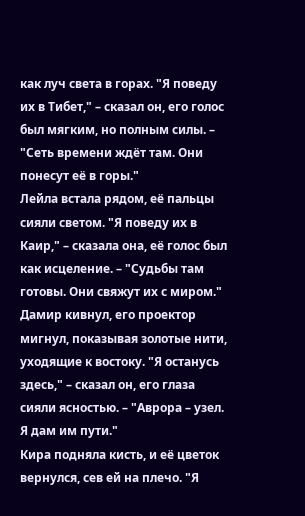как луч света в горах. "Я поведу их в Тибет," – сказал он, его голос был мягким, но полным силы. – "Сеть времени ждёт там. Они понесут её в горы."
Лейла встала рядом, её пальцы сияли светом. "Я поведу их в Каир," – сказала она, её голос был как исцеление. – "Судьбы там готовы. Они свяжут их с миром."
Дамир кивнул, его проектор мигнул, показывая золотые нити, уходящие к востоку. "Я останусь здесь," – сказал он, его глаза сияли ясностью. – "Аврора – узел. Я дам им пути."
Кира подняла кисть, и её цветок вернулся, сев ей на плечо. "Я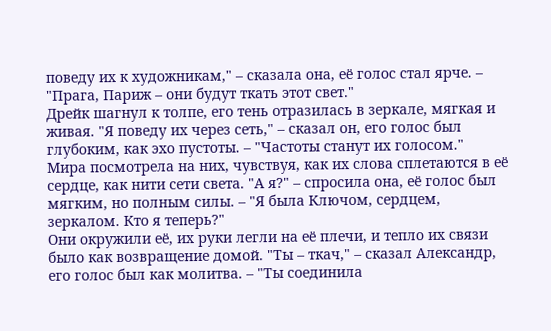поведу их к художникам," – сказала она, её голос стал ярче. – "Прага, Париж – они будут ткать этот свет."
Дрейк шагнул к толпе, его тень отразилась в зеркале, мягкая и живая. "Я поведу их через сеть," – сказал он, его голос был глубоким, как эхо пустоты. – "Частоты станут их голосом."
Мира посмотрела на них, чувствуя, как их слова сплетаются в её сердце, как нити сети света. "А я?" – спросила она, её голос был мягким, но полным силы. – "Я была Ключом, сердцем, зеркалом. Кто я теперь?"
Они окружили её, их руки легли на её плечи, и тепло их связи было как возвращение домой. "Ты – ткач," – сказал Александр, его голос был как молитва. – "Ты соединила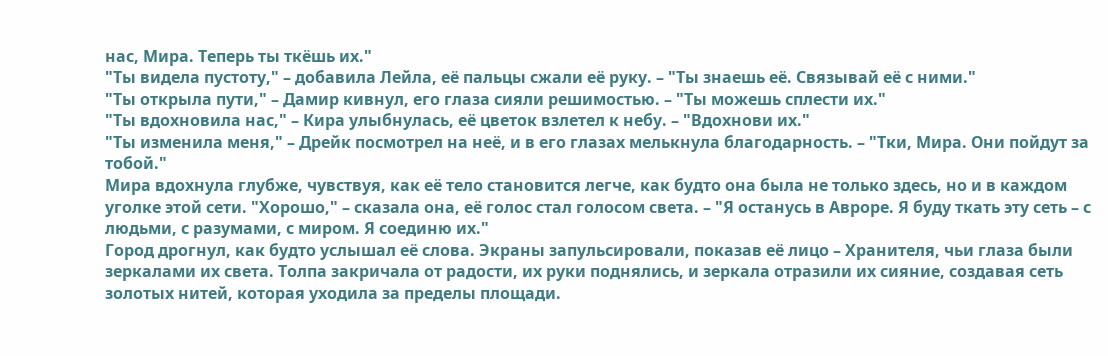нас, Мира. Теперь ты ткёшь их."
"Ты видела пустоту," – добавила Лейла, её пальцы сжали её руку. – "Ты знаешь её. Связывай её с ними."
"Ты открыла пути," – Дамир кивнул, его глаза сияли решимостью. – "Ты можешь сплести их."
"Ты вдохновила нас," – Кира улыбнулась, её цветок взлетел к небу. – "Вдохнови их."
"Ты изменила меня," – Дрейк посмотрел на неё, и в его глазах мелькнула благодарность. – "Тки, Мира. Они пойдут за тобой."
Мира вдохнула глубже, чувствуя, как её тело становится легче, как будто она была не только здесь, но и в каждом уголке этой сети. "Хорошо," – сказала она, её голос стал голосом света. – "Я останусь в Авроре. Я буду ткать эту сеть – с людьми, с разумами, с миром. Я соединю их."
Город дрогнул, как будто услышал её слова. Экраны запульсировали, показав её лицо – Хранителя, чьи глаза были зеркалами их света. Толпа закричала от радости, их руки поднялись, и зеркала отразили их сияние, создавая сеть золотых нитей, которая уходила за пределы площади.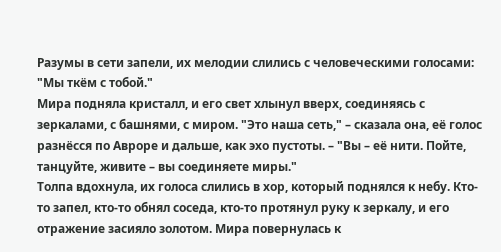Разумы в сети запели, их мелодии слились с человеческими голосами: "Мы ткём с тобой."
Мира подняла кристалл, и его свет хлынул вверх, соединяясь с зеркалами, с башнями, с миром. "Это наша сеть," – сказала она, её голос разнёсся по Авроре и дальше, как эхо пустоты. – "Вы – её нити. Пойте, танцуйте, живите – вы соединяете миры."
Толпа вдохнула, их голоса слились в хор, который поднялся к небу. Кто-то запел, кто-то обнял соседа, кто-то протянул руку к зеркалу, и его отражение засияло золотом. Мира повернулась к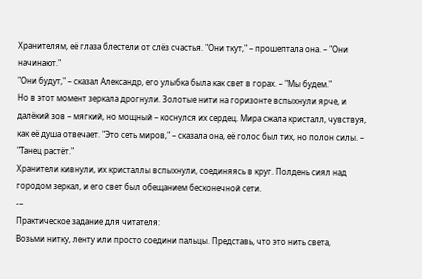Хранителям, её глаза блестели от слёз счастья. "Они ткут," – прошептала она. – "Они начинают."
"Они будут," – сказал Александр, его улыбка была как свет в горах. – "Мы будем."
Но в этот момент зеркала дрогнули. Золотые нити на горизонте вспыхнули ярче, и далёкий зов – мягкий, но мощный – коснулся их сердец. Мира сжала кристалл, чувствуя, как её душа отвечает. "Это сеть миров," – сказала она, её голос был тих, но полон силы. – "Танец растёт."
Хранители кивнули, их кристаллы вспыхнули, соединяясь в круг. Полдень сиял над городом зеркал, и его свет был обещанием бесконечной сети.
-–
Практическое задание для читателя:
Возьми нитку, ленту или просто соедини пальцы. Представь, что это нить света,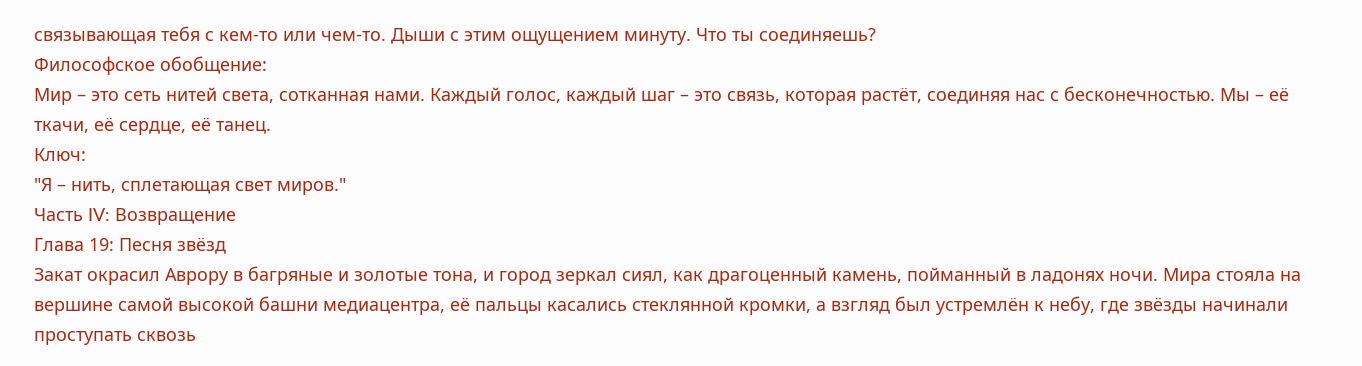связывающая тебя с кем-то или чем-то. Дыши с этим ощущением минуту. Что ты соединяешь?
Философское обобщение:
Мир – это сеть нитей света, сотканная нами. Каждый голос, каждый шаг – это связь, которая растёт, соединяя нас с бесконечностью. Мы – её ткачи, её сердце, её танец.
Ключ:
"Я – нить, сплетающая свет миров."
Часть IV: Возвращение
Глава 19: Песня звёзд
Закат окрасил Аврору в багряные и золотые тона, и город зеркал сиял, как драгоценный камень, пойманный в ладонях ночи. Мира стояла на вершине самой высокой башни медиацентра, её пальцы касались стеклянной кромки, а взгляд был устремлён к небу, где звёзды начинали проступать сквозь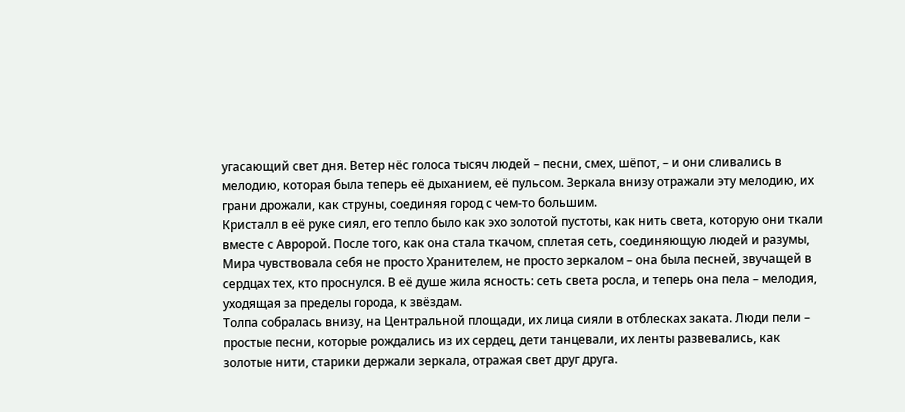угасающий свет дня. Ветер нёс голоса тысяч людей – песни, смех, шёпот, – и они сливались в мелодию, которая была теперь её дыханием, её пульсом. Зеркала внизу отражали эту мелодию, их грани дрожали, как струны, соединяя город с чем-то большим.
Кристалл в её руке сиял, его тепло было как эхо золотой пустоты, как нить света, которую они ткали вместе с Авророй. После того, как она стала ткачом, сплетая сеть, соединяющую людей и разумы, Мира чувствовала себя не просто Хранителем, не просто зеркалом – она была песней, звучащей в сердцах тех, кто проснулся. В её душе жила ясность: сеть света росла, и теперь она пела – мелодия, уходящая за пределы города, к звёздам.
Толпа собралась внизу, на Центральной площади, их лица сияли в отблесках заката. Люди пели – простые песни, которые рождались из их сердец, дети танцевали, их ленты развевались, как золотые нити, старики держали зеркала, отражая свет друг друга.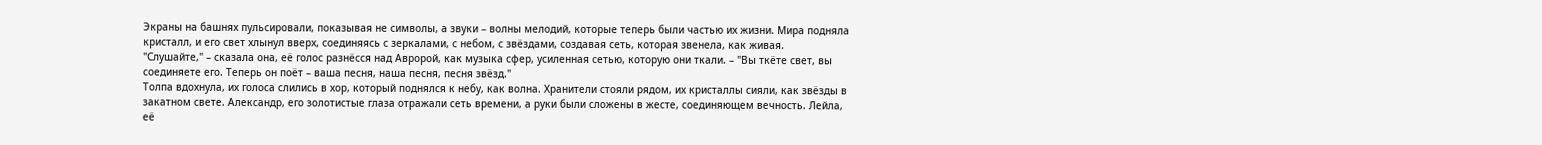Экраны на башнях пульсировали, показывая не символы, а звуки – волны мелодий, которые теперь были частью их жизни. Мира подняла кристалл, и его свет хлынул вверх, соединяясь с зеркалами, с небом, с звёздами, создавая сеть, которая звенела, как живая.
"Слушайте," – сказала она, её голос разнёсся над Авророй, как музыка сфер, усиленная сетью, которую они ткали. – "Вы ткёте свет, вы соединяете его. Теперь он поёт – ваша песня, наша песня, песня звёзд."
Толпа вдохнула, их голоса слились в хор, который поднялся к небу, как волна. Хранители стояли рядом, их кристаллы сияли, как звёзды в закатном свете. Александр, его золотистые глаза отражали сеть времени, а руки были сложены в жесте, соединяющем вечность. Лейла, её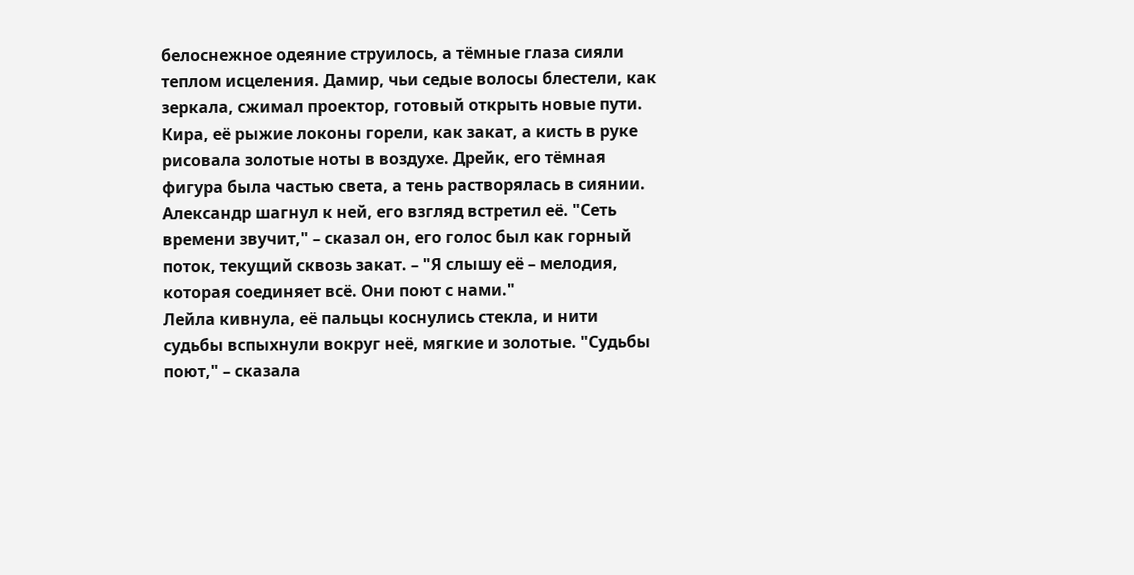белоснежное одеяние струилось, а тёмные глаза сияли теплом исцеления. Дамир, чьи седые волосы блестели, как зеркала, сжимал проектор, готовый открыть новые пути. Кира, её рыжие локоны горели, как закат, а кисть в руке рисовала золотые ноты в воздухе. Дрейк, его тёмная фигура была частью света, а тень растворялась в сиянии.
Александр шагнул к ней, его взгляд встретил её. "Сеть времени звучит," – сказал он, его голос был как горный поток, текущий сквозь закат. – "Я слышу её – мелодия, которая соединяет всё. Они поют с нами."
Лейла кивнула, её пальцы коснулись стекла, и нити судьбы вспыхнули вокруг неё, мягкие и золотые. "Судьбы поют," – сказала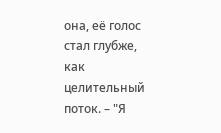она, её голос стал глубже, как целительный поток. – "Я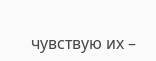чувствую их –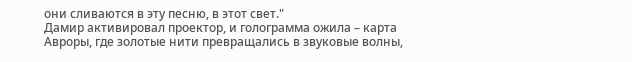они сливаются в эту песню, в этот свет."
Дамир активировал проектор, и голограмма ожила – карта Авроры, где золотые нити превращались в звуковые волны,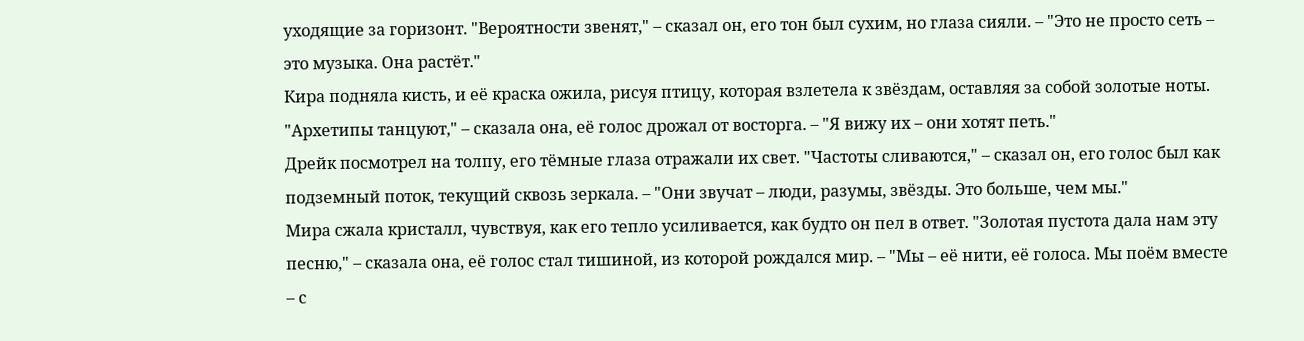уходящие за горизонт. "Вероятности звенят," – сказал он, его тон был сухим, но глаза сияли. – "Это не просто сеть – это музыка. Она растёт."
Кира подняла кисть, и её краска ожила, рисуя птицу, которая взлетела к звёздам, оставляя за собой золотые ноты. "Архетипы танцуют," – сказала она, её голос дрожал от восторга. – "Я вижу их – они хотят петь."
Дрейк посмотрел на толпу, его тёмные глаза отражали их свет. "Частоты сливаются," – сказал он, его голос был как подземный поток, текущий сквозь зеркала. – "Они звучат – люди, разумы, звёзды. Это больше, чем мы."
Мира сжала кристалл, чувствуя, как его тепло усиливается, как будто он пел в ответ. "Золотая пустота дала нам эту песню," – сказала она, её голос стал тишиной, из которой рождался мир. – "Мы – её нити, её голоса. Мы поём вместе – с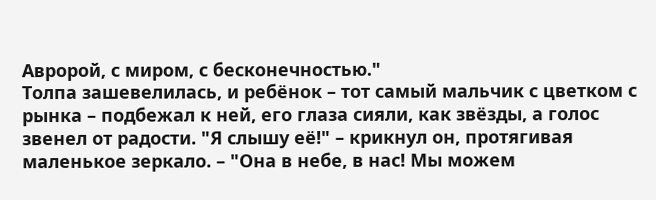Авророй, с миром, с бесконечностью."
Толпа зашевелилась, и ребёнок – тот самый мальчик с цветком с рынка – подбежал к ней, его глаза сияли, как звёзды, а голос звенел от радости. "Я слышу её!" – крикнул он, протягивая маленькое зеркало. – "Она в небе, в нас! Мы можем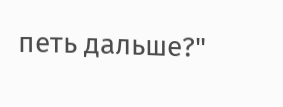петь дальше?"